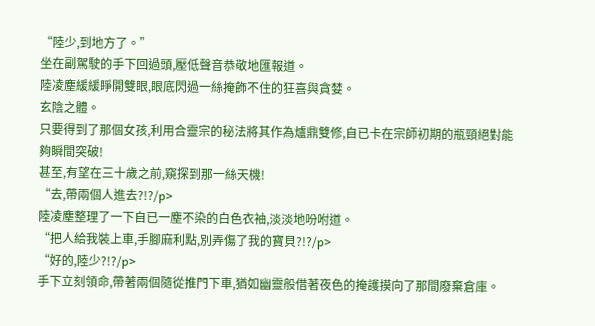“陸少,到地方了。”
坐在副駕駛的手下回過頭,壓低聲音恭敬地匯報道。
陸凌塵緩緩睜開雙眼,眼底閃過一絲掩飾不住的狂喜與貪婪。
玄陰之體。
只要得到了那個女孩,利用合靈宗的秘法將其作為爐鼎雙修,自已卡在宗師初期的瓶頸絕對能夠瞬間突破!
甚至,有望在三十歲之前,窺探到那一絲天機!
“去,帶兩個人進去?!?/p>
陸凌塵整理了一下自已一塵不染的白色衣袖,淡淡地吩咐道。
“把人給我裝上車,手腳麻利點,別弄傷了我的寶貝?!?/p>
“好的,陸少?!?/p>
手下立刻領命,帶著兩個隨從推門下車,猶如幽靈般借著夜色的掩護摸向了那間廢棄倉庫。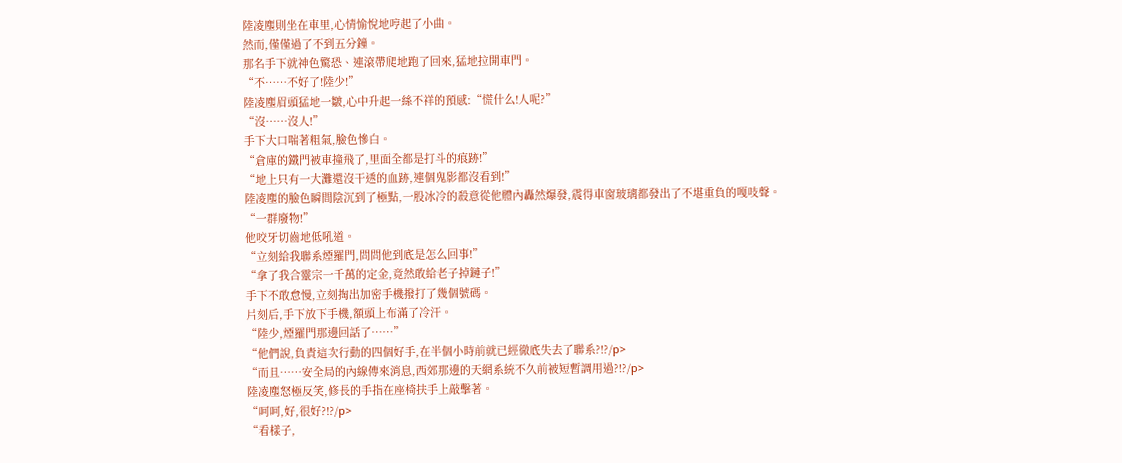陸凌塵則坐在車里,心情愉悅地哼起了小曲。
然而,僅僅過了不到五分鐘。
那名手下就神色驚恐、連滾帶爬地跑了回來,猛地拉開車門。
“不……不好了!陸少!”
陸凌塵眉頭猛地一皺,心中升起一絲不祥的預感:“慌什么!人呢?”
“沒……沒人!”
手下大口喘著粗氣,臉色慘白。
“倉庫的鐵門被車撞飛了,里面全都是打斗的痕跡!”
“地上只有一大灘還沒干透的血跡,連個鬼影都沒看到!”
陸凌塵的臉色瞬間陰沉到了極點,一股冰冷的殺意從他體內轟然爆發,震得車窗玻璃都發出了不堪重負的嘎吱聲。
“一群廢物!”
他咬牙切齒地低吼道。
“立刻給我聯系煙羅門,問問他到底是怎么回事!”
“拿了我合靈宗一千萬的定金,竟然敢給老子掉鏈子!”
手下不敢怠慢,立刻掏出加密手機撥打了幾個號碼。
片刻后,手下放下手機,額頭上布滿了冷汗。
“陸少,煙羅門那邊回話了……”
“他們說,負責這次行動的四個好手,在半個小時前就已經徹底失去了聯系?!?/p>
“而且……安全局的內線傳來消息,西郊那邊的天網系統不久前被短暫調用過?!?/p>
陸凌塵怒極反笑,修長的手指在座椅扶手上敲擊著。
“呵呵,好,很好?!?/p>
“看樣子,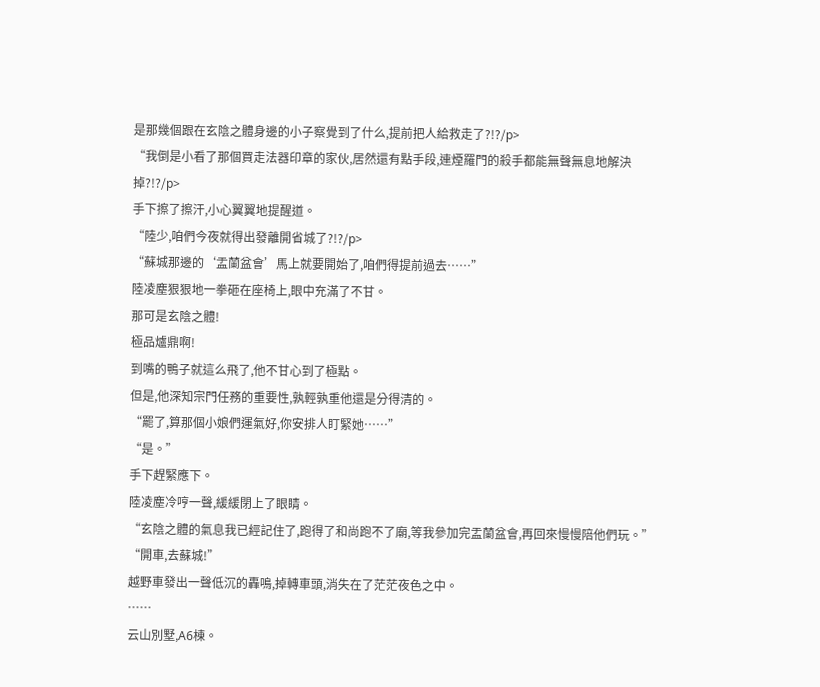是那幾個跟在玄陰之體身邊的小子察覺到了什么,提前把人給救走了?!?/p>
“我倒是小看了那個買走法器印章的家伙,居然還有點手段,連煙羅門的殺手都能無聲無息地解決掉?!?/p>
手下擦了擦汗,小心翼翼地提醒道。
“陸少,咱們今夜就得出發離開省城了?!?/p>
“蘇城那邊的‘盂蘭盆會’馬上就要開始了,咱們得提前過去……”
陸凌塵狠狠地一拳砸在座椅上,眼中充滿了不甘。
那可是玄陰之體!
極品爐鼎啊!
到嘴的鴨子就這么飛了,他不甘心到了極點。
但是,他深知宗門任務的重要性,孰輕孰重他還是分得清的。
“罷了,算那個小娘們運氣好,你安排人盯緊她……”
“是。”
手下趕緊應下。
陸凌塵冷哼一聲,緩緩閉上了眼睛。
“玄陰之體的氣息我已經記住了,跑得了和尚跑不了廟,等我參加完盂蘭盆會,再回來慢慢陪他們玩。”
“開車,去蘇城!”
越野車發出一聲低沉的轟鳴,掉轉車頭,消失在了茫茫夜色之中。
……
云山別墅,A6棟。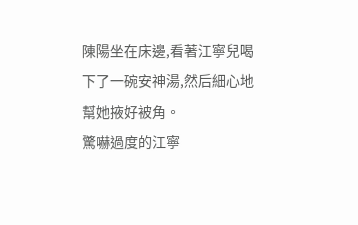陳陽坐在床邊,看著江寧兒喝下了一碗安神湯,然后細心地幫她掖好被角。
驚嚇過度的江寧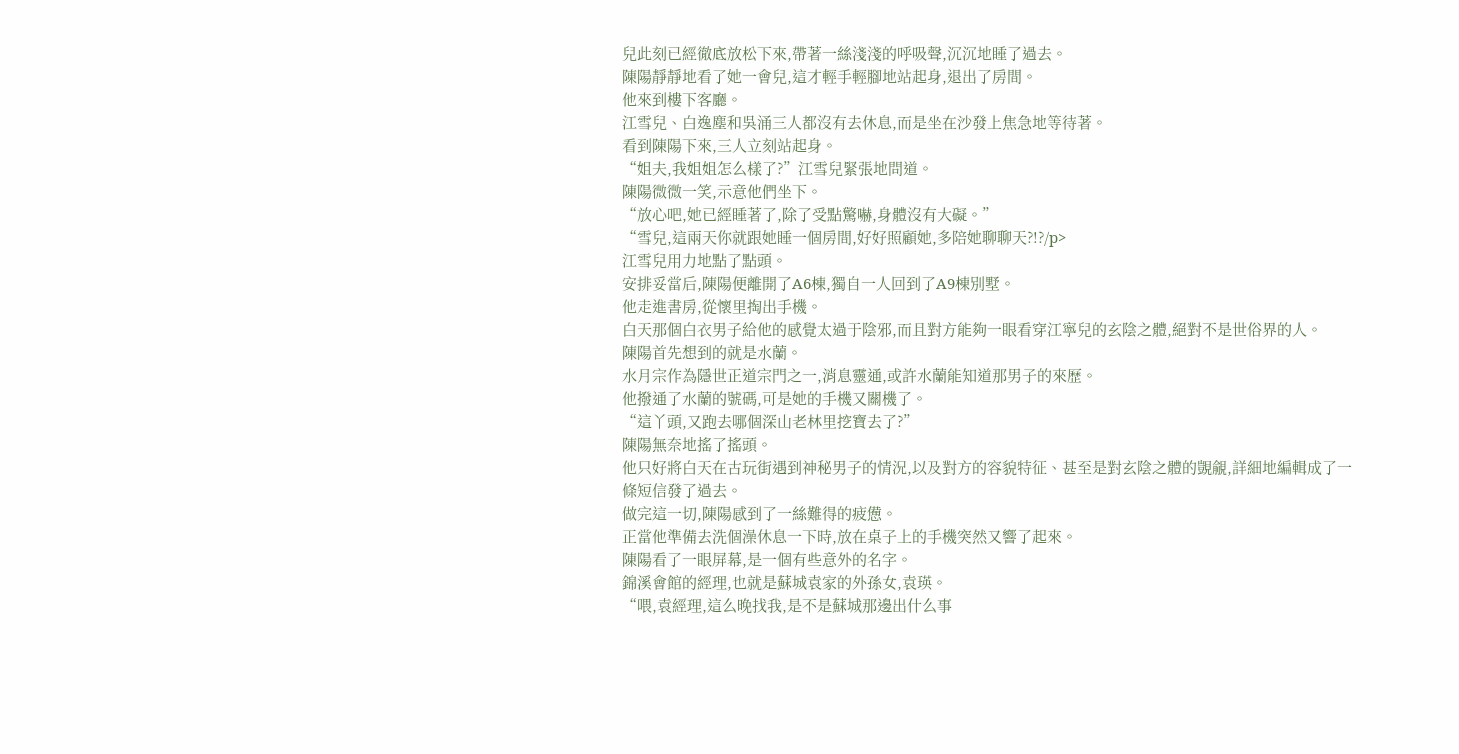兒此刻已經徹底放松下來,帶著一絲淺淺的呼吸聲,沉沉地睡了過去。
陳陽靜靜地看了她一會兒,這才輕手輕腳地站起身,退出了房間。
他來到樓下客廳。
江雪兒、白逸塵和吳涌三人都沒有去休息,而是坐在沙發上焦急地等待著。
看到陳陽下來,三人立刻站起身。
“姐夫,我姐姐怎么樣了?”江雪兒緊張地問道。
陳陽微微一笑,示意他們坐下。
“放心吧,她已經睡著了,除了受點驚嚇,身體沒有大礙。”
“雪兒,這兩天你就跟她睡一個房間,好好照顧她,多陪她聊聊天?!?/p>
江雪兒用力地點了點頭。
安排妥當后,陳陽便離開了A6棟,獨自一人回到了A9棟別墅。
他走進書房,從懷里掏出手機。
白天那個白衣男子給他的感覺太過于陰邪,而且對方能夠一眼看穿江寧兒的玄陰之體,絕對不是世俗界的人。
陳陽首先想到的就是水蘭。
水月宗作為隱世正道宗門之一,消息靈通,或許水蘭能知道那男子的來歷。
他撥通了水蘭的號碼,可是她的手機又關機了。
“這丫頭,又跑去哪個深山老林里挖寶去了?”
陳陽無奈地搖了搖頭。
他只好將白天在古玩街遇到神秘男子的情況,以及對方的容貌特征、甚至是對玄陰之體的覬覦,詳細地編輯成了一條短信發了過去。
做完這一切,陳陽感到了一絲難得的疲憊。
正當他準備去洗個澡休息一下時,放在桌子上的手機突然又響了起來。
陳陽看了一眼屏幕,是一個有些意外的名字。
錦溪會館的經理,也就是蘇城袁家的外孫女,袁瑛。
“喂,袁經理,這么晚找我,是不是蘇城那邊出什么事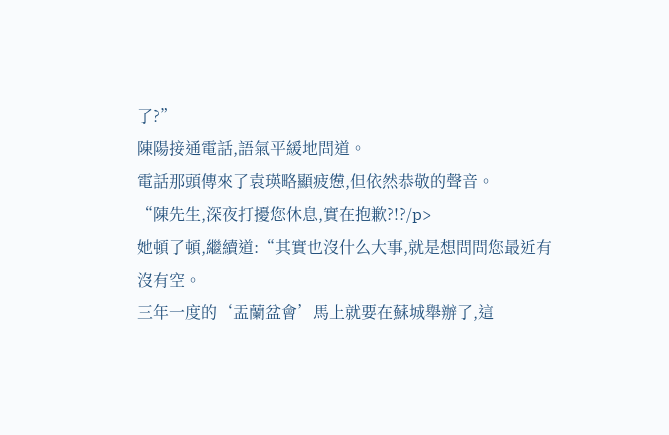了?”
陳陽接通電話,語氣平緩地問道。
電話那頭傳來了袁瑛略顯疲憊,但依然恭敬的聲音。
“陳先生,深夜打擾您休息,實在抱歉?!?/p>
她頓了頓,繼續道:“其實也沒什么大事,就是想問問您最近有沒有空。
三年一度的‘盂蘭盆會’馬上就要在蘇城舉辦了,這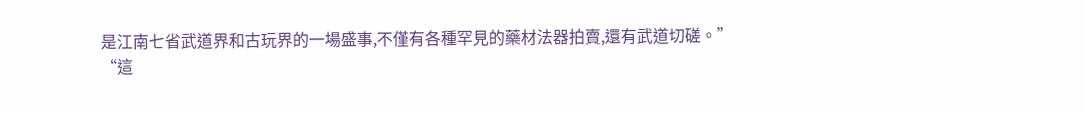是江南七省武道界和古玩界的一場盛事,不僅有各種罕見的藥材法器拍賣,還有武道切磋。”
“這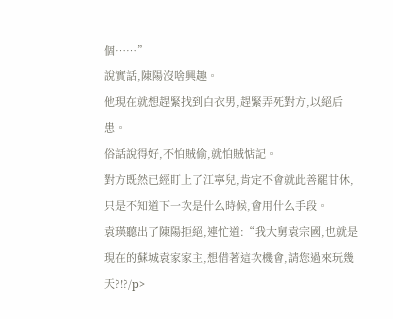個……”
說實話,陳陽沒啥興趣。
他現在就想趕緊找到白衣男,趕緊弄死對方,以絕后患。
俗話說得好,不怕賊偷,就怕賊惦記。
對方既然已經盯上了江寧兒,肯定不會就此善罷甘休,只是不知道下一次是什么時候,會用什么手段。
袁瑛聽出了陳陽拒絕,連忙道:“我大舅袁宗國,也就是現在的蘇城袁家家主,想借著這次機會,請您過來玩幾天?!?/p>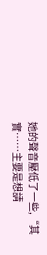她的聲音壓低了一些,“其實……主要是想請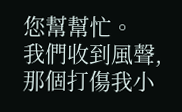您幫幫忙。
我們收到風聲,那個打傷我小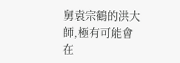舅袁宗鶴的洪大師,極有可能會在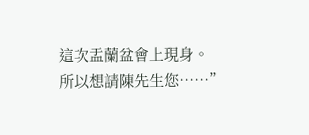這次盂蘭盆會上現身。
所以想請陳先生您……”